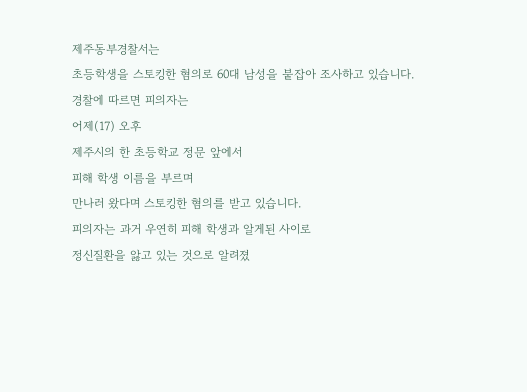제주동부경찰서는
초등학생을 스토킹한 혐의로 60대 남성을 붙잡아 조사하고 있습니다.
경찰에 따르면 피의자는
어제(17) 오후
제주시의 한 초등학교 정문 앞에서
피해 학생 이름을 부르며
만나러 왔다며 스토킹한 혐의를 받고 있습니다.
피의자는 과거 우연히 피해 학생과 알게된 사이로
정신질환을 앓고 있는 것으로 알려졌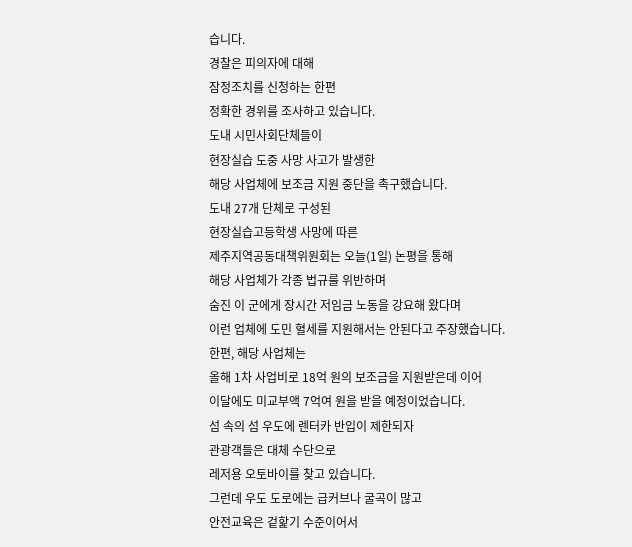습니다.
경찰은 피의자에 대해
잠정조치를 신청하는 한편
정확한 경위를 조사하고 있습니다.
도내 시민사회단체들이
현장실습 도중 사망 사고가 발생한
해당 사업체에 보조금 지원 중단을 촉구했습니다.
도내 27개 단체로 구성된
현장실습고등학생 사망에 따른
제주지역공동대책위원회는 오늘(1일) 논평을 통해
해당 사업체가 각종 법규를 위반하며
숨진 이 군에게 장시간 저임금 노동을 강요해 왔다며
이런 업체에 도민 혈세를 지원해서는 안된다고 주장했습니다.
한편, 해당 사업체는
올해 1차 사업비로 18억 원의 보조금을 지원받은데 이어
이달에도 미교부액 7억여 원을 받을 예정이었습니다.
섬 속의 섬 우도에 렌터카 반입이 제한되자
관광객들은 대체 수단으로
레저용 오토바이를 찾고 있습니다.
그런데 우도 도로에는 급커브나 굴곡이 많고
안전교육은 겉핥기 수준이어서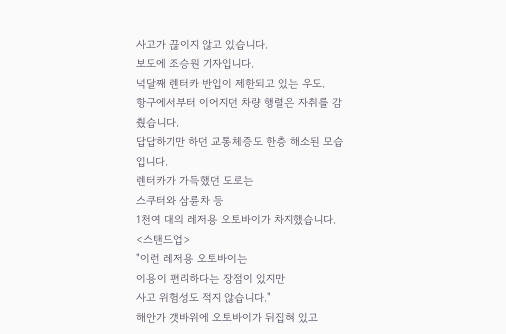사고가 끊이지 않고 있습니다.
보도에 조승원 기자입니다.
넉달째 렌터카 반입이 제한되고 있는 우도.
항구에서부터 이어지던 차량 행렬은 자취를 감췄습니다.
답답하기만 하던 교통체증도 한층 해소된 모습입니다.
렌터카가 가득했던 도로는
스쿠터와 삼륜차 등
1천여 대의 레저용 오토바이가 차지했습니다.
<스탠드업>
"이런 레저용 오토바이는
이용이 편리하다는 장점이 있지만
사고 위험성도 적지 않습니다."
해안가 갯바위에 오토바이가 뒤집혀 있고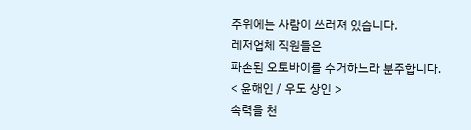주위에는 사람이 쓰러져 있습니다.
레저업체 직원들은
파손된 오토바이를 수거하느라 분주합니다.
< 윤해인 / 우도 상인 >
속력을 천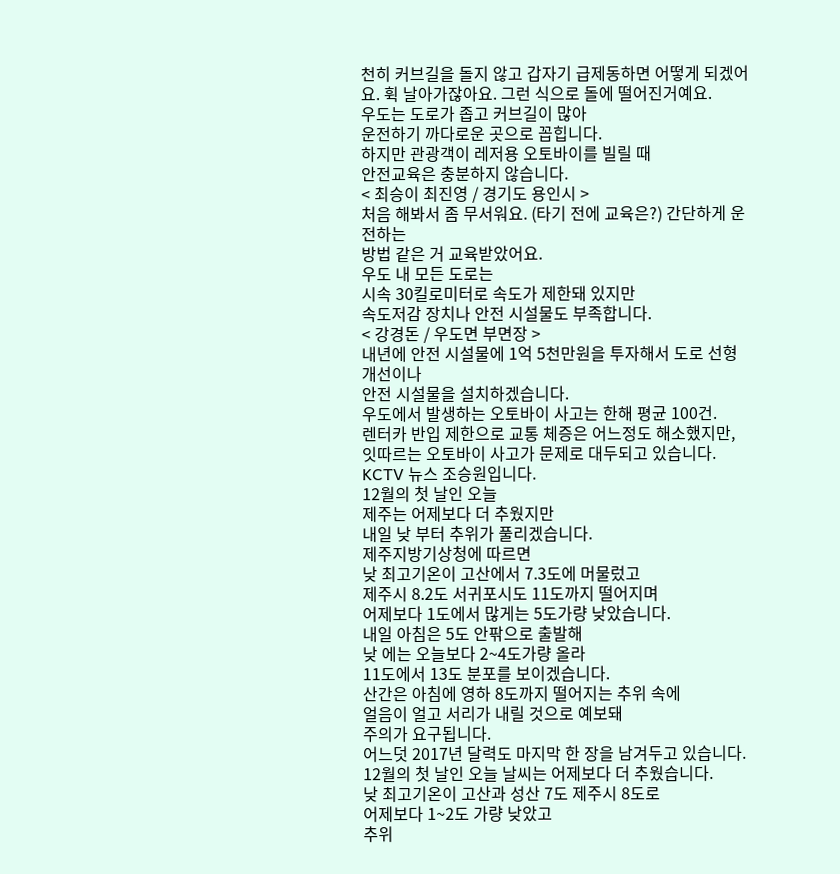천히 커브길을 돌지 않고 갑자기 급제동하면 어떻게 되겠어요. 휙 날아가잖아요. 그런 식으로 돌에 떨어진거예요.
우도는 도로가 좁고 커브길이 많아
운전하기 까다로운 곳으로 꼽힙니다.
하지만 관광객이 레저용 오토바이를 빌릴 때
안전교육은 충분하지 않습니다.
< 최승이 최진영 / 경기도 용인시 >
처음 해봐서 좀 무서워요. (타기 전에 교육은?) 간단하게 운전하는
방법 같은 거 교육받았어요.
우도 내 모든 도로는
시속 30킬로미터로 속도가 제한돼 있지만
속도저감 장치나 안전 시설물도 부족합니다.
< 강경돈 / 우도면 부면장 >
내년에 안전 시설물에 1억 5천만원을 투자해서 도로 선형 개선이나
안전 시설물을 설치하겠습니다.
우도에서 발생하는 오토바이 사고는 한해 평균 100건.
렌터카 반입 제한으로 교통 체증은 어느정도 해소했지만,
잇따르는 오토바이 사고가 문제로 대두되고 있습니다.
KCTV 뉴스 조승원입니다.
12월의 첫 날인 오늘
제주는 어제보다 더 추웠지만
내일 낮 부터 추위가 풀리겠습니다.
제주지방기상청에 따르면
낮 최고기온이 고산에서 7.3도에 머물렀고
제주시 8.2도 서귀포시도 11도까지 떨어지며
어제보다 1도에서 많게는 5도가량 낮았습니다.
내일 아침은 5도 안팎으로 출발해
낮 에는 오늘보다 2~4도가량 올라
11도에서 13도 분포를 보이겠습니다.
산간은 아침에 영하 8도까지 떨어지는 추위 속에
얼음이 얼고 서리가 내릴 것으로 예보돼
주의가 요구됩니다.
어느덧 2017년 달력도 마지막 한 장을 남겨두고 있습니다.
12월의 첫 날인 오늘 날씨는 어제보다 더 추웠습니다.
낮 최고기온이 고산과 성산 7도 제주시 8도로
어제보다 1~2도 가량 낮았고
추위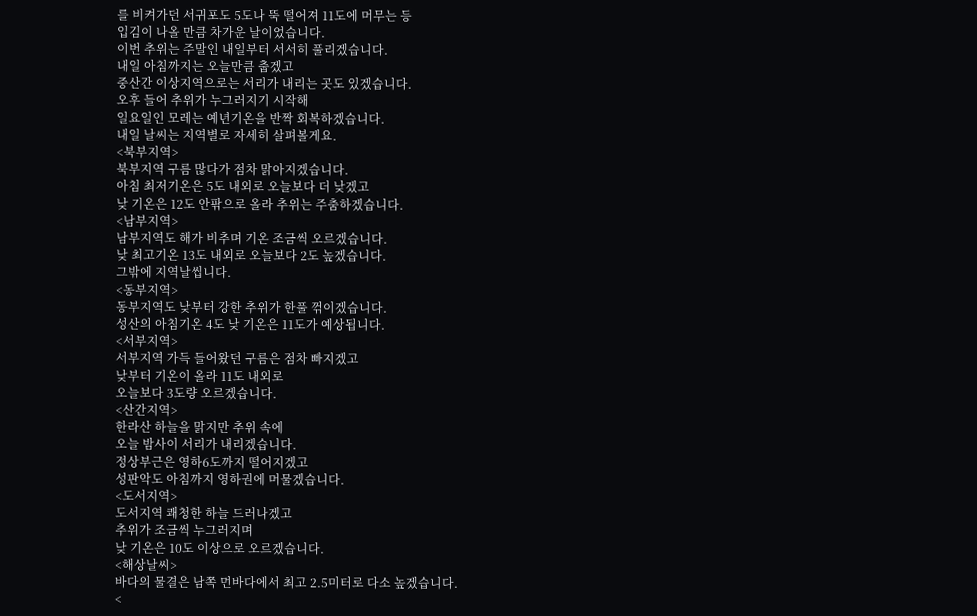를 비켜가던 서귀포도 5도나 뚝 떨어져 11도에 머무는 등
입김이 나올 만큼 차가운 날이었습니다.
이번 추위는 주말인 내일부터 서서히 풀리겠습니다.
내일 아침까지는 오늘만큼 춥겠고
중산간 이상지역으로는 서리가 내리는 곳도 있겠습니다.
오후 들어 추위가 누그러지기 시작해
일요일인 모레는 예년기온을 반짝 회복하겠습니다.
내일 날씨는 지역별로 자세히 살펴볼게요.
<북부지역>
북부지역 구름 많다가 점차 맑아지겠습니다.
아침 최저기온은 5도 내외로 오늘보다 더 낮겠고
낮 기온은 12도 안팎으로 올라 추위는 주춤하겠습니다.
<남부지역>
남부지역도 해가 비추며 기온 조금씩 오르겠습니다.
낮 최고기온 13도 내외로 오늘보다 2도 높겠습니다.
그밖에 지역날씹니다.
<동부지역>
동부지역도 낮부터 강한 추위가 한풀 꺾이겠습니다.
성산의 아침기온 4도 낮 기온은 11도가 예상됩니다.
<서부지역>
서부지역 가득 들어왔던 구름은 점차 빠지겠고
낮부터 기온이 올라 11도 내외로
오늘보다 3도량 오르겠습니다.
<산간지역>
한라산 하늘을 맑지만 추위 속에
오늘 밤사이 서리가 내리겠습니다.
정상부근은 영하6도까지 떨어지겠고
성판악도 아침까지 영하권에 머물겠습니다.
<도서지역>
도서지역 쾌청한 하늘 드러나겠고
추위가 조금씩 누그러지며
낮 기온은 10도 이상으로 오르겠습니다.
<해상날씨>
바다의 물결은 남쪽 먼바다에서 최고 2.5미터로 다소 높겠습니다.
<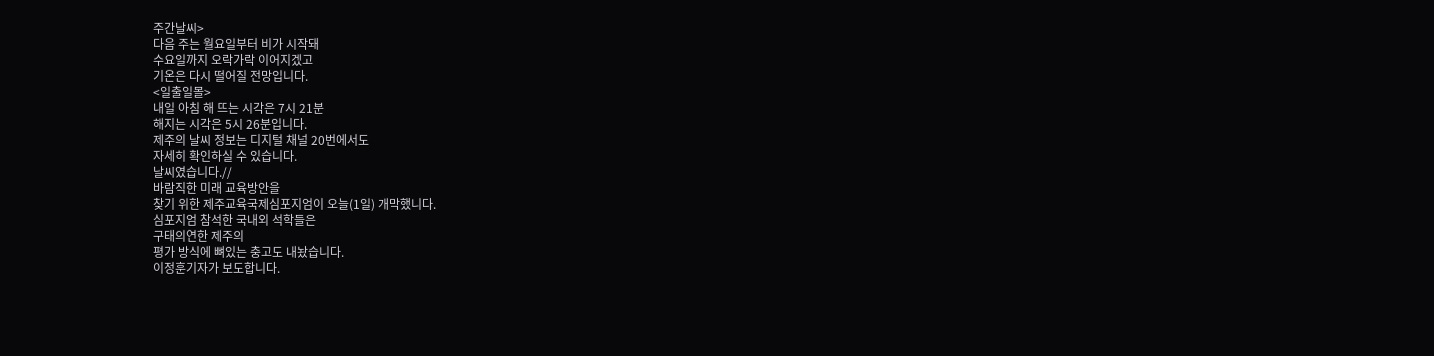주간날씨>
다음 주는 월요일부터 비가 시작돼
수요일까지 오락가락 이어지겠고
기온은 다시 떨어질 전망입니다.
<일출일몰>
내일 아침 해 뜨는 시각은 7시 21분
해지는 시각은 5시 26분입니다.
제주의 날씨 정보는 디지털 채널 20번에서도
자세히 확인하실 수 있습니다.
날씨였습니다.//
바람직한 미래 교육방안을
찾기 위한 제주교육국제심포지엄이 오늘(1일) 개막했니다.
심포지엄 참석한 국내외 석학들은
구태의연한 제주의
평가 방식에 뼈있는 충고도 내놨습니다.
이정훈기자가 보도합니다.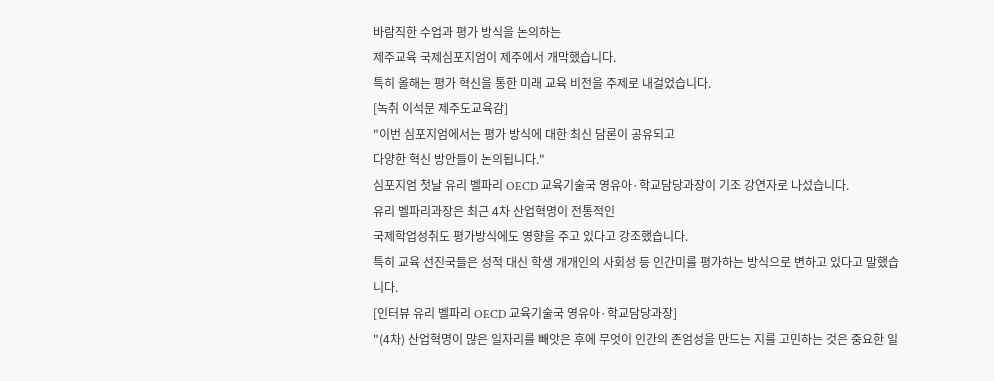바람직한 수업과 평가 방식을 논의하는
제주교육 국제심포지엄이 제주에서 개막했습니다.
특히 올해는 평가 혁신을 통한 미래 교육 비전을 주제로 내걸었습니다.
[녹취 이석문 제주도교육감]
"이번 심포지엄에서는 평가 방식에 대한 최신 담론이 공유되고
다양한 혁신 방안들이 논의됩니다."
심포지엄 첫날 유리 벨파리 OECD 교육기술국 영유아·학교담당과장이 기조 강연자로 나섰습니다.
유리 벨파리과장은 최근 4차 산업혁명이 전통적인
국제학업성취도 평가방식에도 영향을 주고 있다고 강조했습니다.
특히 교육 선진국들은 성적 대신 학생 개개인의 사회성 등 인간미를 평가하는 방식으로 변하고 있다고 말했습니다.
[인터뷰 유리 벨파리 OECD 교육기술국 영유아·학교담당과장]
"(4차) 산업혁명이 많은 일자리를 빼앗은 후에 무엇이 인간의 존엄성을 만드는 지를 고민하는 것은 중요한 일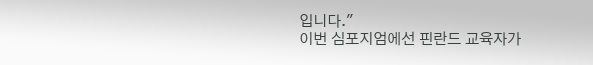입니다."
이번 심포지엄에선 핀란드 교육자가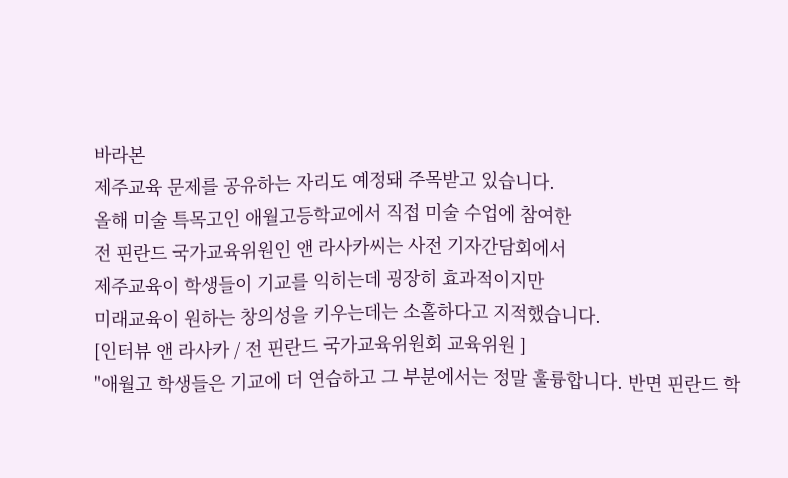바라본
제주교육 문제를 공유하는 자리도 예정돼 주목받고 있습니다.
올해 미술 특목고인 애월고등학교에서 직접 미술 수업에 참여한
전 핀란드 국가교육위원인 앤 라사카씨는 사전 기자간담회에서
제주교육이 학생들이 기교를 익히는데 굉장히 효과적이지만
미래교육이 원하는 창의성을 키우는데는 소홀하다고 지적했습니다.
[인터뷰 앤 라사카 / 전 핀란드 국가교육위원회 교육위원 ]
"애월고 학생들은 기교에 더 연습하고 그 부분에서는 정말 훌륭합니다. 반면 핀란드 학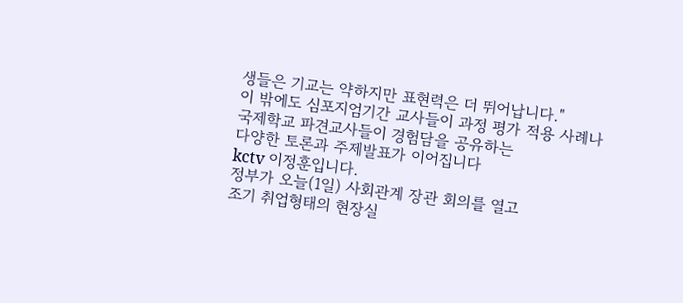생들은 기교는 약하지만 표현력은 더 뛰어납니다."
이 밖에도 심포지엄기간 교사들이 과정 평가 적용 사례나
국제학교 파견교사들이 경험담을 공유하는
다양한 토론과 주제발표가 이어집니다
kctv 이정훈입니다.
정부가 오늘(1일) 사회관계 장관 회의를 열고
조기 취업형태의 현장실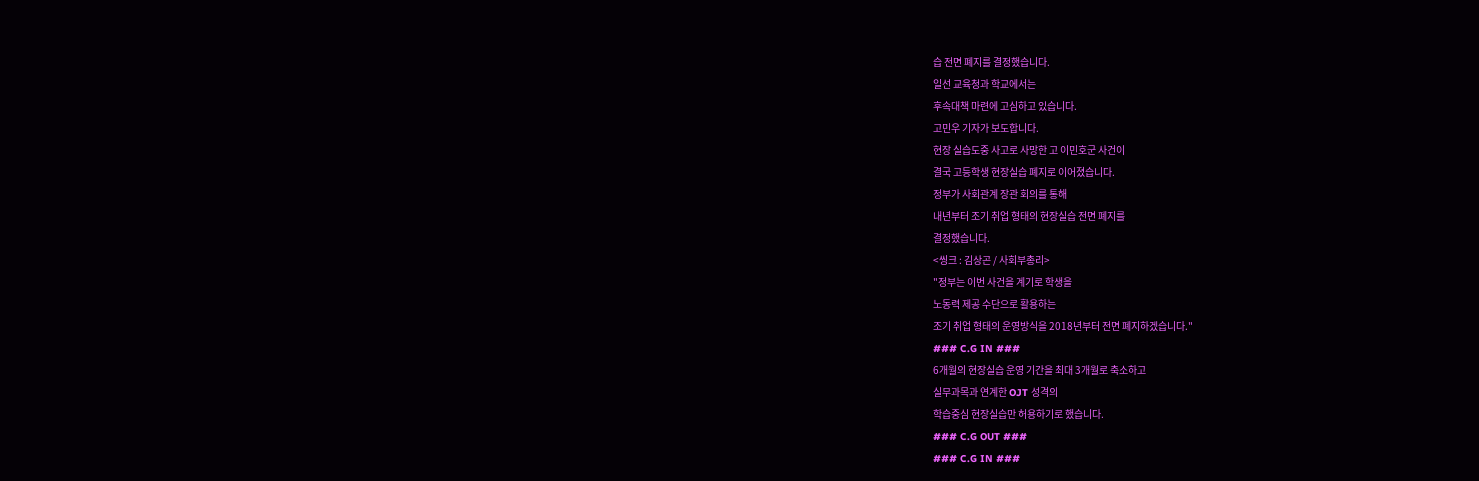습 전면 폐지를 결정했습니다.
일선 교육청과 학교에서는
후속대책 마련에 고심하고 있습니다.
고민우 기자가 보도합니다.
현장 실습도중 사고로 사망한 고 이민호군 사건이
결국 고등학생 현장실습 폐지로 이어졌습니다.
정부가 사회관계 장관 회의를 통해
내년부터 조기 취업 형태의 현장실습 전면 폐지를
결정했습니다.
<씽크 : 김상곤 / 사회부총리>
"정부는 이번 사건을 계기로 학생을
노동력 제공 수단으로 활용하는
조기 취업 형태의 운영방식을 2018년부터 전면 폐지하겠습니다."
### C.G IN ###
6개월의 현장실습 운영 기간을 최대 3개월로 축소하고
실무과목과 연계한 OJT 성격의
학습중심 현장실습만 허용하기로 했습니다.
### C.G OUT ###
### C.G IN ###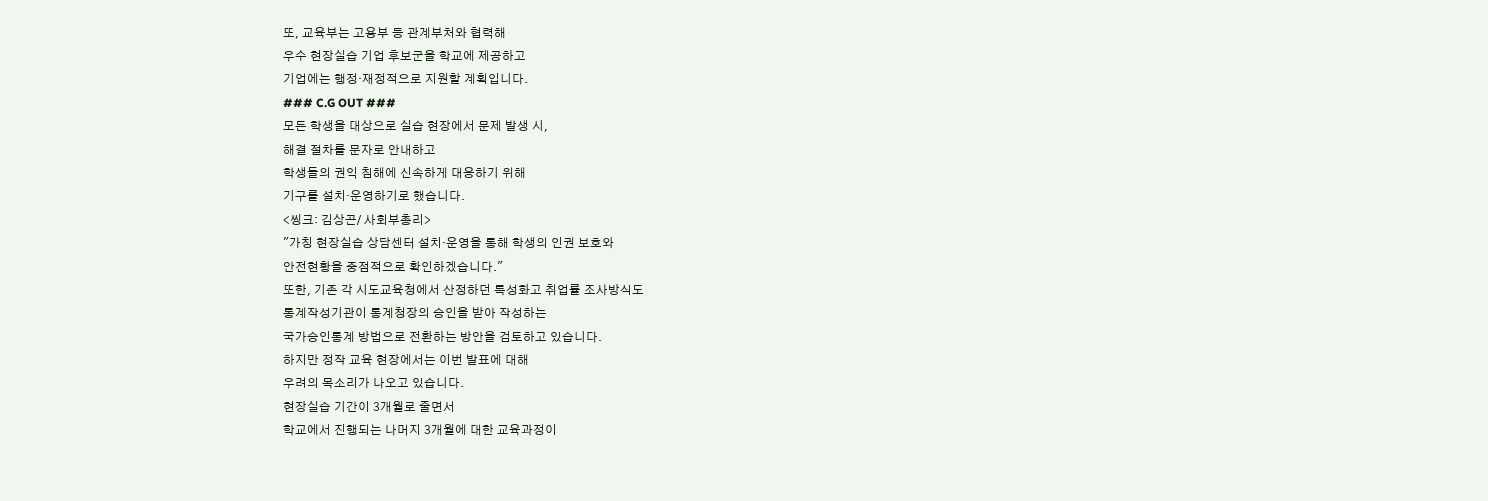또, 교육부는 고용부 등 관계부처와 협력해
우수 현장실습 기업 후보군을 학교에 제공하고
기업에는 행정·재정적으로 지원할 계획입니다.
### C.G OUT ###
모든 학생을 대상으로 실습 현장에서 문제 발생 시,
해결 절차를 문자로 안내하고
학생들의 권익 침해에 신속하게 대응하기 위해
기구를 설치·운영하기로 했습니다.
<씽크: 김상곤/ 사회부총리>
"가칭 현장실습 상담센터 설치·운영을 통해 학생의 인권 보호와
안전현황을 중점적으로 확인하겠습니다."
또한, 기존 각 시도교육청에서 산정하던 특성화고 취업률 조사방식도
통계작성기관이 통계청장의 승인을 받아 작성하는
국가승인통계 방법으로 전환하는 방안을 검토하고 있습니다.
하지만 정작 교육 현장에서는 이번 발표에 대해
우려의 목소리가 나오고 있습니다.
현장실습 기간이 3개월로 줄면서
학교에서 진행되는 나머지 3개월에 대한 교육과정이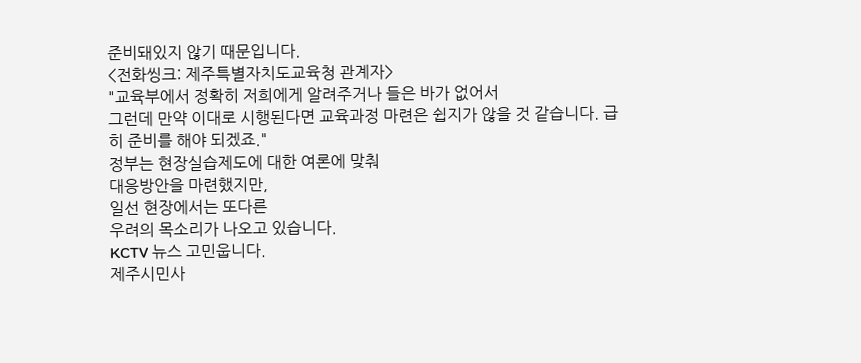준비돼있지 않기 때문입니다.
<전화씽크: 제주특별자치도교육청 관계자>
"교육부에서 정확히 저희에게 알려주거나 들은 바가 없어서
그런데 만약 이대로 시행된다면 교육과정 마련은 쉽지가 않을 것 같습니다. 급히 준비를 해야 되겠죠."
정부는 현장실습제도에 대한 여론에 맞춰
대응방안을 마련했지만,
일선 현장에서는 또다른
우려의 목소리가 나오고 있습니다.
KCTV 뉴스 고민웁니다.
제주시민사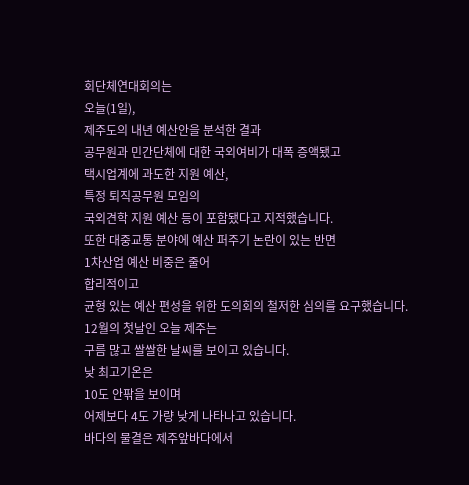회단체연대회의는
오늘(1일),
제주도의 내년 예산안을 분석한 결과
공무원과 민간단체에 대한 국외여비가 대폭 증액됐고
택시업계에 과도한 지원 예산,
특정 퇴직공무원 모임의
국외견학 지원 예산 등이 포함됐다고 지적했습니다.
또한 대중교통 분야에 예산 퍼주기 논란이 있는 반면
1차산업 예산 비중은 줄어
합리적이고
균형 있는 예산 편성을 위한 도의회의 철저한 심의를 요구했습니다.
12월의 첫날인 오늘 제주는
구름 많고 쌀쌀한 날씨를 보이고 있습니다.
낮 최고기온은
10도 안팎을 보이며
어제보다 4도 가량 낮게 나타나고 있습니다.
바다의 물결은 제주앞바다에서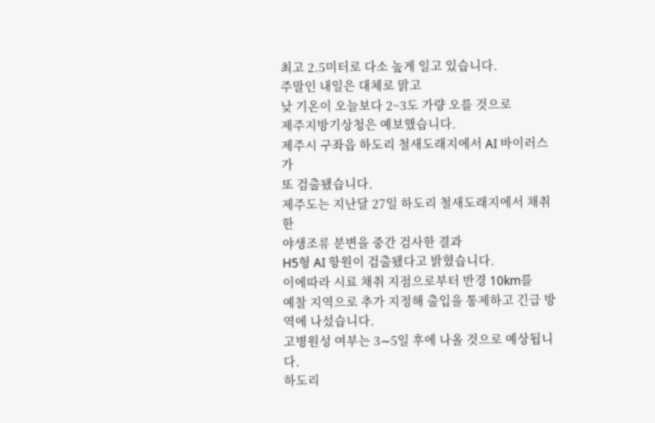최고 2.5미터로 다소 높게 일고 있습니다.
주말인 내일은 대체로 맑고
낮 기온이 오늘보다 2~3도 가량 오를 것으로
제주지방기상청은 예보했습니다.
제주시 구좌읍 하도리 철새도래지에서 AI 바이러스가
또 검출됐습니다.
제주도는 지난달 27일 하도리 철새도래지에서 채취한
야생조류 분변을 중간 검사한 결과
H5형 AI 항원이 검출됐다고 밝혔습니다.
이에따라 시료 채취 지점으로부터 반경 10km를
예찰 지역으로 추가 지정해 출입을 통제하고 긴급 방역에 나섰습니다.
고병원성 여부는 3∼5일 후에 나올 것으로 예상됩니다.
하도리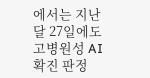에서는 지난달 27일에도
고병원성 AI 확진 판정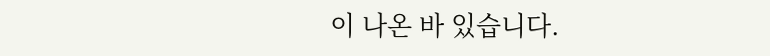이 나온 바 있습니다.